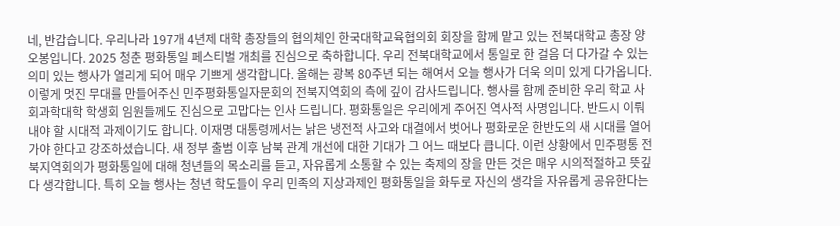네, 반갑습니다. 우리나라 197개 4년제 대학 총장들의 협의체인 한국대학교육협의회 회장을 함께 맡고 있는 전북대학교 총장 양오봉입니다. 2025 청춘 평화통일 페스티벌 개최를 진심으로 축하합니다. 우리 전북대학교에서 통일로 한 걸음 더 다가갈 수 있는 의미 있는 행사가 열리게 되어 매우 기쁘게 생각합니다. 올해는 광복 80주년 되는 해여서 오늘 행사가 더욱 의미 있게 다가옵니다. 이렇게 멋진 무대를 만들어주신 민주평화통일자문회의 전북지역회의 측에 깊이 감사드립니다. 행사를 함께 준비한 우리 학교 사회과학대학 학생회 임원들께도 진심으로 고맙다는 인사 드립니다. 평화통일은 우리에게 주어진 역사적 사명입니다. 반드시 이뤄내야 할 시대적 과제이기도 합니다. 이재명 대통령께서는 낡은 냉전적 사고와 대결에서 벗어나 평화로운 한반도의 새 시대를 열어가야 한다고 강조하셨습니다. 새 정부 출범 이후 남북 관계 개선에 대한 기대가 그 어느 때보다 큽니다. 이런 상황에서 민주평통 전북지역회의가 평화통일에 대해 청년들의 목소리를 듣고, 자유롭게 소통할 수 있는 축제의 장을 만든 것은 매우 시의적절하고 뜻깊다 생각합니다. 특히 오늘 행사는 청년 학도들이 우리 민족의 지상과제인 평화통일을 화두로 자신의 생각을 자유롭게 공유한다는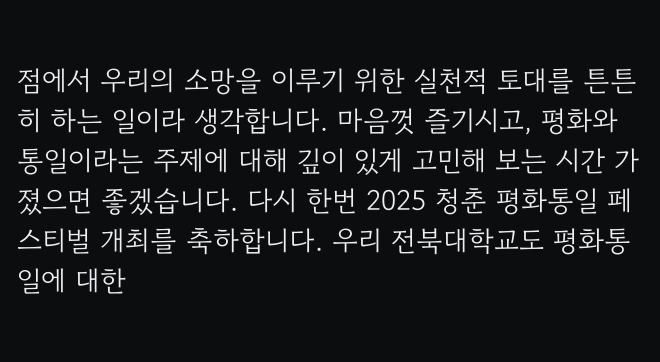점에서 우리의 소망을 이루기 위한 실천적 토대를 튼튼히 하는 일이라 생각합니다. 마음껏 즐기시고, 평화와 통일이라는 주제에 대해 깊이 있게 고민해 보는 시간 가졌으면 좋겠습니다. 다시 한번 2025 청춘 평화통일 페스티벌 개최를 축하합니다. 우리 전북대학교도 평화통일에 대한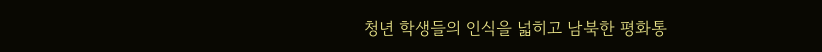청년 학생들의 인식을 넓히고 남북한 평화통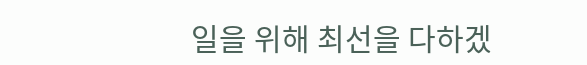일을 위해 최선을 다하겠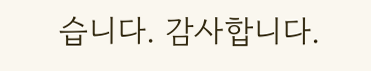습니다. 감사합니다.